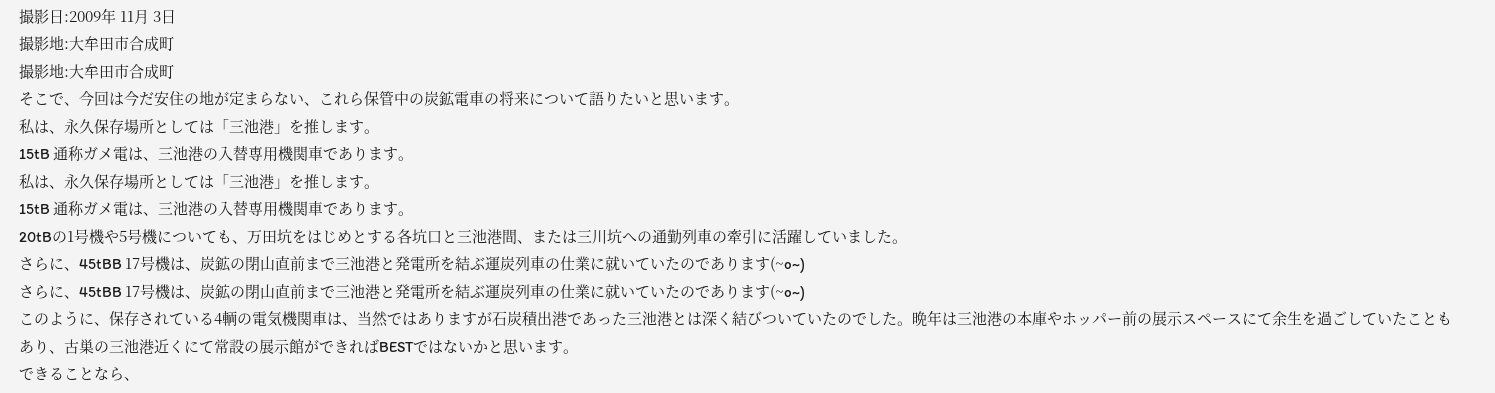撮影日:2009年 11月 3日
撮影地:大牟田市合成町
撮影地:大牟田市合成町
そこで、今回は今だ安住の地が定まらない、これら保管中の炭鉱電車の将来について語りたいと思います。
私は、永久保存場所としては「三池港」を推します。
15tB 通称ガメ電は、三池港の入替専用機関車であります。
私は、永久保存場所としては「三池港」を推します。
15tB 通称ガメ電は、三池港の入替専用機関車であります。
20tBの1号機や5号機についても、万田坑をはじめとする各坑口と三池港間、または三川坑への通勤列車の牽引に活躍していました。
さらに、45tBB 17号機は、炭鉱の閉山直前まで三池港と発電所を結ぶ運炭列車の仕業に就いていたのであります(~o~)
さらに、45tBB 17号機は、炭鉱の閉山直前まで三池港と発電所を結ぶ運炭列車の仕業に就いていたのであります(~o~)
このように、保存されている4輌の電気機関車は、当然ではありますが石炭積出港であった三池港とは深く結びついていたのでした。晩年は三池港の本庫やホッパー前の展示スペースにて余生を過ごしていたこともあり、古巣の三池港近くにて常設の展示館ができればBESTではないかと思います。
できることなら、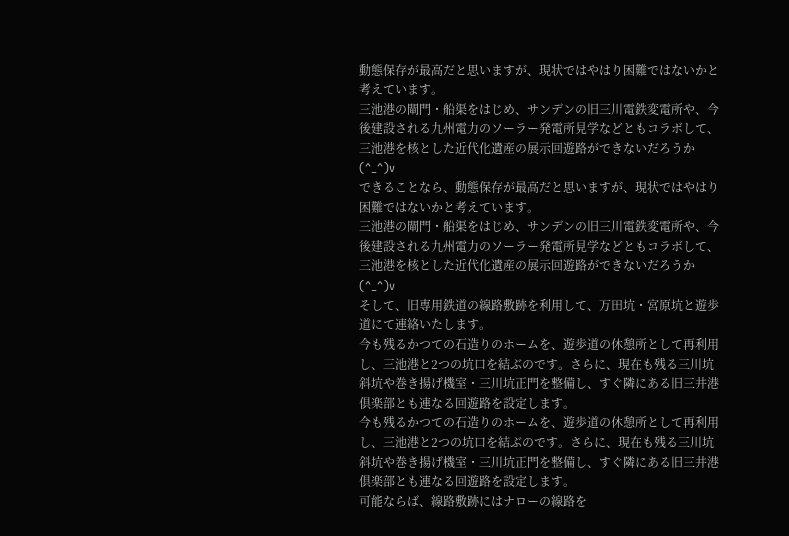動態保存が最高だと思いますが、現状ではやはり困難ではないかと考えています。
三池港の閘門・船渠をはじめ、サンデンの旧三川電鉄変電所や、今後建設される九州電力のソーラー発電所見学などともコラボして、三池港を核とした近代化遺産の展示回遊路ができないだろうか(^_^)v
できることなら、動態保存が最高だと思いますが、現状ではやはり困難ではないかと考えています。
三池港の閘門・船渠をはじめ、サンデンの旧三川電鉄変電所や、今後建設される九州電力のソーラー発電所見学などともコラボして、三池港を核とした近代化遺産の展示回遊路ができないだろうか(^_^)v
そして、旧専用鉄道の線路敷跡を利用して、万田坑・宮原坑と遊歩道にて連絡いたします。
今も残るかつての石造りのホームを、遊歩道の休憩所として再利用し、三池港と2つの坑口を結ぶのです。さらに、現在も残る三川坑斜坑や巻き揚げ機室・三川坑正門を整備し、すぐ隣にある旧三井港倶楽部とも連なる回遊路を設定します。
今も残るかつての石造りのホームを、遊歩道の休憩所として再利用し、三池港と2つの坑口を結ぶのです。さらに、現在も残る三川坑斜坑や巻き揚げ機室・三川坑正門を整備し、すぐ隣にある旧三井港倶楽部とも連なる回遊路を設定します。
可能ならば、線路敷跡にはナローの線路を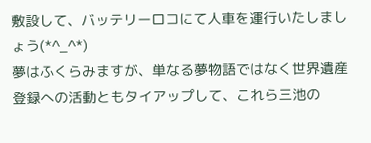敷設して、バッテリーロコにて人車を運行いたしましょう(*^_^*)
夢はふくらみますが、単なる夢物語ではなく世界遺産登録への活動ともタイアップして、これら三池の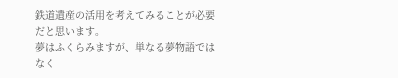鉄道遺産の活用を考えてみることが必要だと思います。
夢はふくらみますが、単なる夢物語ではなく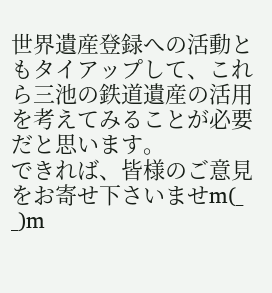世界遺産登録への活動ともタイアップして、これら三池の鉄道遺産の活用を考えてみることが必要だと思います。
できれば、皆様のご意見をお寄せ下さいませm(_ _)m